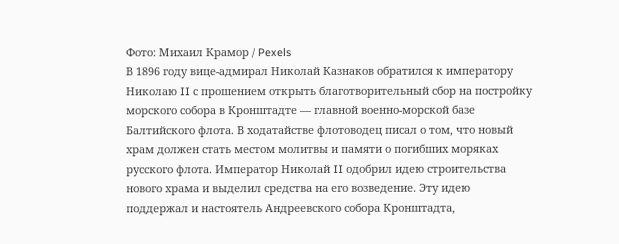Фото: Михаил Крамор / Pexels
В 1896 году вице-адмирал Николай Казнаков обратился к императору Николаю II с прошением открыть благотворительный сбор на постройку морского собора в Кронштадте — главной военно-морской базе Балтийского флота. В ходатайстве флотоводец писал о том, что новый храм должен стать местом молитвы и памяти о погибших моряках русского флота. Император Николай II одобрил идею строительства нового храма и выделил средства на его возведение. Эту идею поддержал и настоятель Андреевского собора Кронштадта,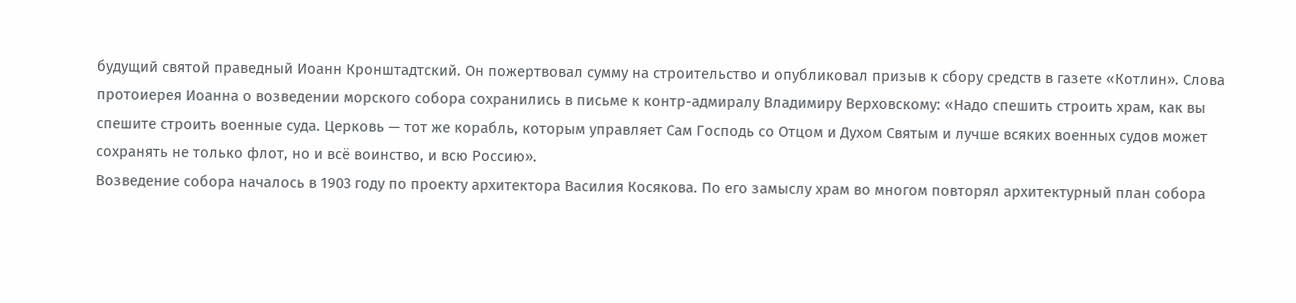будущий святой праведный Иоанн Кронштадтский. Он пожертвовал сумму на строительство и опубликовал призыв к сбору средств в газете «Котлин». Слова протоиерея Иоанна о возведении морского собора сохранились в письме к контр-адмиралу Владимиру Верховскому: «Надо спешить строить храм, как вы спешите строить военные суда. Церковь — тот же корабль, которым управляет Сам Господь со Отцом и Духом Святым и лучше всяких военных судов может сохранять не только флот, но и всё воинство, и всю Россию».
Возведение собора началось в 1903 году по проекту архитектора Василия Косякова. По его замыслу храм во многом повторял архитектурный план собора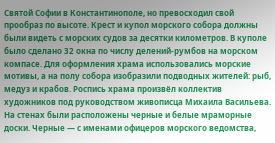Святой Софии в Константинополе, но превосходил свой прообраз по высоте. Крест и купол морского собора должны были видеть с морских судов за десятки километров. В куполе было сделано 32 окна по числу делений-румбов на морском компасе. Для оформления храма использовались морские мотивы, а на полу собора изобразили подводных жителей: рыб, медуз и крабов. Роспись храма произвёл коллектив художников под руководством живописца Михаила Васильева.
На стенах были расположены черные и белые мраморные доски. Черные — с именами офицеров морского ведомства,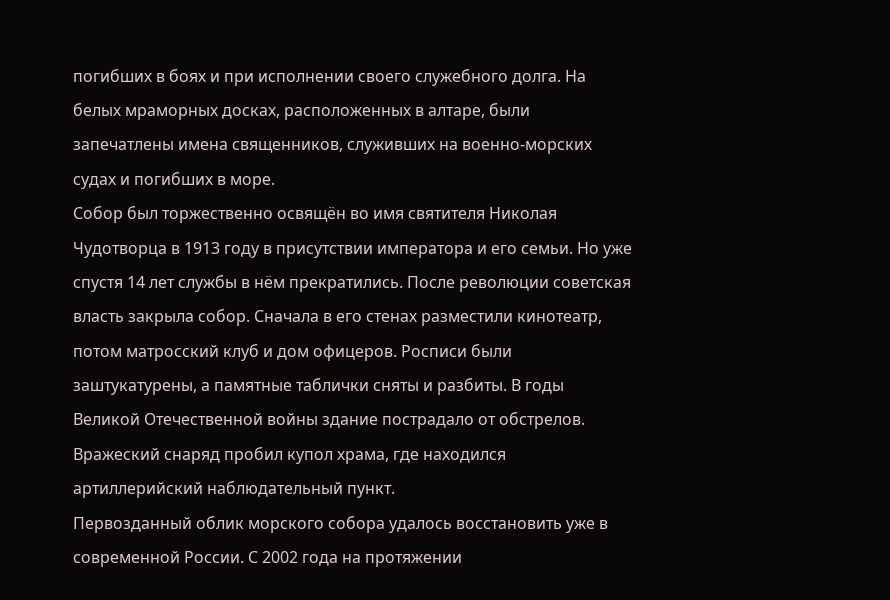погибших в боях и при исполнении своего служебного долга. На белых мраморных досках, расположенных в алтаре, были запечатлены имена священников, служивших на военно-морских судах и погибших в море.
Собор был торжественно освящён во имя святителя Николая Чудотворца в 1913 году в присутствии императора и его семьи. Но уже спустя 14 лет службы в нём прекратились. После революции советская власть закрыла собор. Сначала в его стенах разместили кинотеатр, потом матросский клуб и дом офицеров. Росписи были заштукатурены, а памятные таблички сняты и разбиты. В годы Великой Отечественной войны здание пострадало от обстрелов. Вражеский снаряд пробил купол храма, где находился артиллерийский наблюдательный пункт.
Первозданный облик морского собора удалось восстановить уже в современной России. С 2002 года на протяжении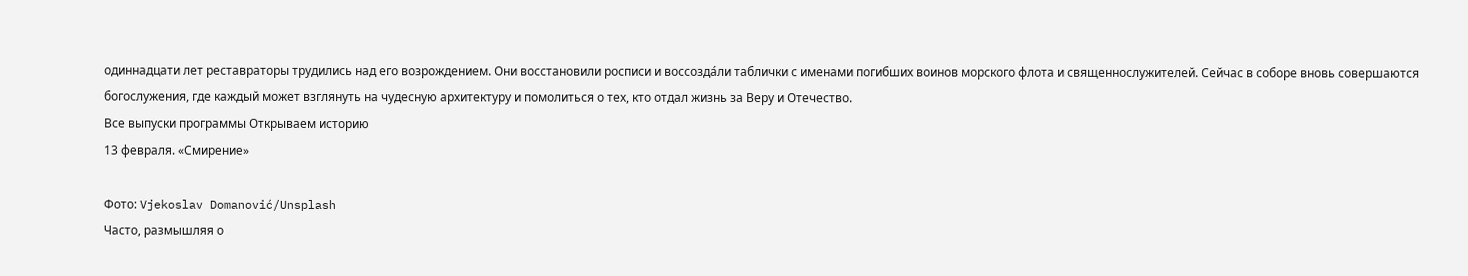одиннадцати лет реставраторы трудились над его возрождением. Они восстановили росписи и воссозда́ли таблички с именами погибших воинов морского флота и священнослужителей. Сейчас в соборе вновь совершаются богослужения, где каждый может взглянуть на чудесную архитектуру и помолиться о тех, кто отдал жизнь за Веру и Отечество.
Все выпуски программы Открываем историю
13 февраля. «Смирение»

Фото: Vjekoslav Domanović/Unsplash
Часто, размышляя о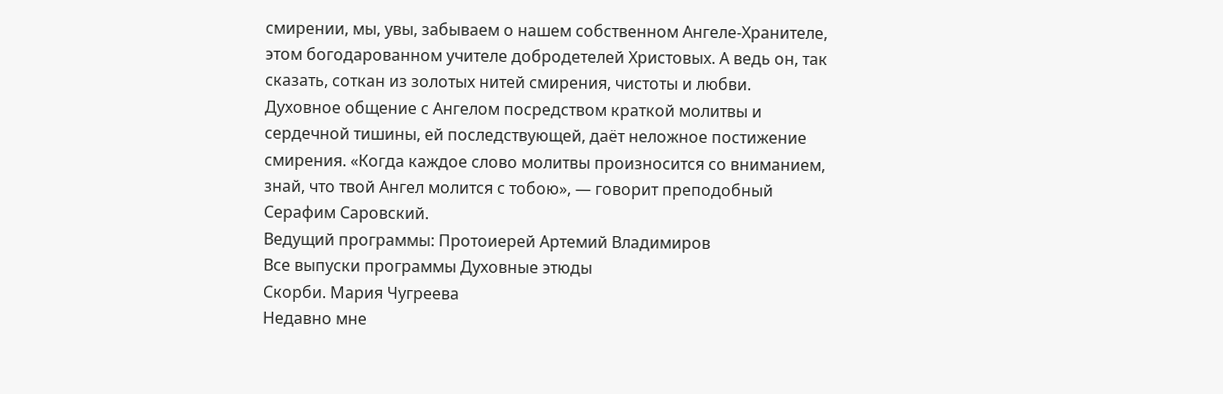смирении, мы, увы, забываем о нашем собственном Ангеле-Хранителе, этом богодарованном учителе добродетелей Христовых. А ведь он, так сказать, соткан из золотых нитей смирения, чистоты и любви. Духовное общение с Ангелом посредством краткой молитвы и сердечной тишины, ей последствующей, даёт неложное постижение смирения. «Когда каждое слово молитвы произносится со вниманием, знай, что твой Ангел молится с тобою», — говорит преподобный Серафим Саровский.
Ведущий программы: Протоиерей Артемий Владимиров
Все выпуски программы Духовные этюды
Скорби. Мария Чугреева
Недавно мне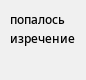попалось изречение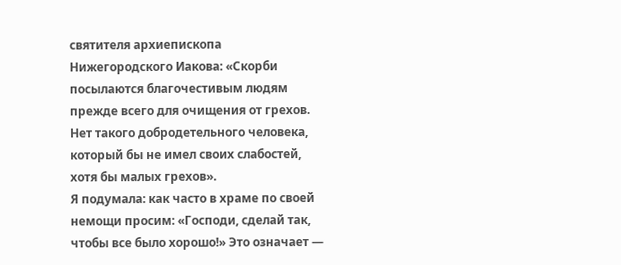святителя архиепископа Нижегородского Иакова: «Скорби посылаются благочестивым людям прежде всего для очищения от грехов. Нет такого добродетельного человека, который бы не имел своих слабостей, хотя бы малых грехов».
Я подумала: как часто в храме по своей немощи просим: «Господи, сделай так, чтобы все было хорошо!» Это означает —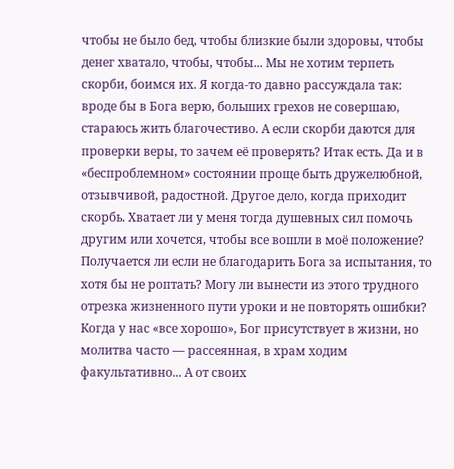чтобы не было бед, чтобы близкие были здоровы, чтобы денег хватало, чтобы, чтобы... Мы не хотим терпеть скорби, боимся их. Я когда-то давно рассуждала так: вроде бы в Бога верю, больших грехов не совершаю, стараюсь жить благочестиво. А если скорби даются для проверки веры, то зачем её проверять? Итак есть. Да и в «беспроблемном» состоянии проще быть дружелюбной, отзывчивой, радостной. Другое дело, когда приходит скорбь. Хватает ли у меня тогда душевных сил помочь другим или хочется, чтобы все вошли в моё положение? Получается ли если не благодарить Бога за испытания, то хотя бы не роптать? Могу ли вынести из этого трудного отрезка жизненного пути уроки и не повторять ошибки?
Когда у нас «все хорошо», Бог присутствует в жизни, но молитва часто — рассеянная, в храм ходим факультативно... А от своих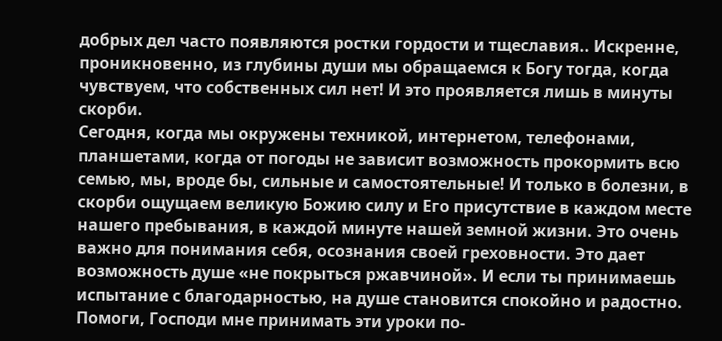добрых дел часто появляются ростки гордости и тщеславия.. Искренне, проникновенно, из глубины души мы обращаемся к Богу тогда, когда чувствуем, что собственных сил нет! И это проявляется лишь в минуты скорби.
Сегодня, когда мы окружены техникой, интернетом, телефонами, планшетами, когда от погоды не зависит возможность прокормить всю семью, мы, вроде бы, сильные и самостоятельные! И только в болезни, в скорби ощущаем великую Божию силу и Его присутствие в каждом месте нашего пребывания, в каждой минуте нашей земной жизни. Это очень важно для понимания себя, осознания своей греховности. Это дает возможность душе «не покрыться ржавчиной». И если ты принимаешь испытание с благодарностью, на душе становится спокойно и радостно. Помоги, Господи мне принимать эти уроки по-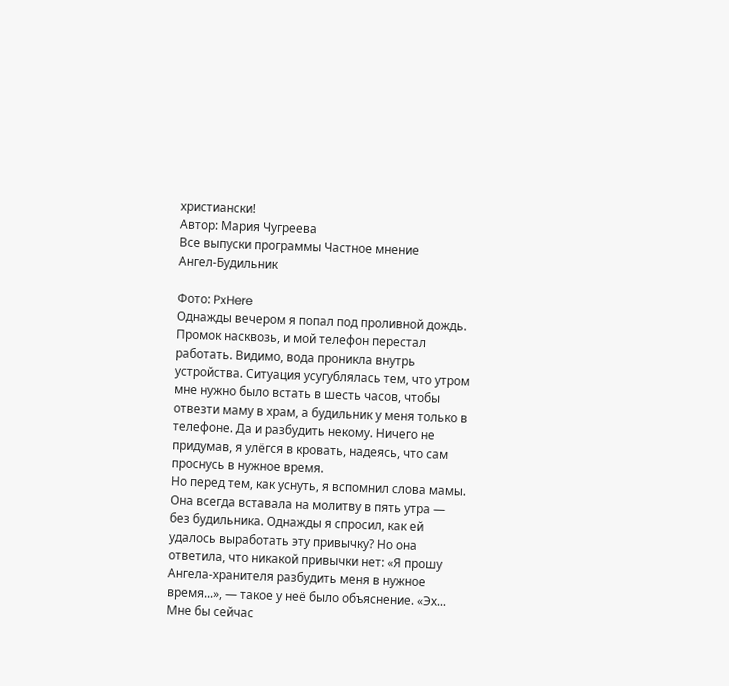христиански!
Автор: Мария Чугреева
Все выпуски программы Частное мнение
Ангел-Будильник

Фото: PxHere
Однажды вечером я попал под проливной дождь. Промок насквозь, и мой телефон перестал работать. Видимо, вода проникла внутрь устройства. Ситуация усугублялась тем, что утром мне нужно было встать в шесть часов, чтобы отвезти маму в храм, а будильник у меня только в телефоне. Да и разбудить некому. Ничего не придумав, я улёгся в кровать, надеясь, что сам проснусь в нужное время.
Но перед тем, как уснуть, я вспомнил слова мамы. Она всегда вставала на молитву в пять утра — без будильника. Однажды я спросил, как ей удалось выработать эту привычку? Но она ответила, что никакой привычки нет: «Я прошу Ангела-хранителя разбудить меня в нужное время...», — такое у неё было объяснение. «Эх... Мне бы сейчас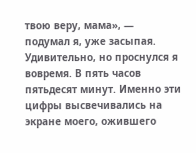твою веру, мама», — подумал я, уже засыпая.
Удивительно, но проснулся я вовремя. В пять часов пятьдесят минут. Именно эти цифры высвечивались на экране моего, ожившего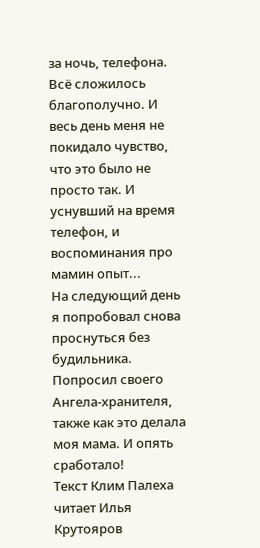за ночь, телефона. Всё сложилось благополучно. И весь день меня не покидало чувство, что это было не просто так. И уснувший на время телефон, и воспоминания про мамин опыт...
На следующий день я попробовал снова проснуться без будильника. Попросил своего Ангела-хранителя, также как это делала моя мама. И опять сработало!
Текст Клим Палеха читает Илья Крутояров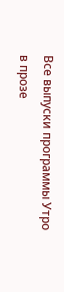Все выпуски программы Утро в прозе